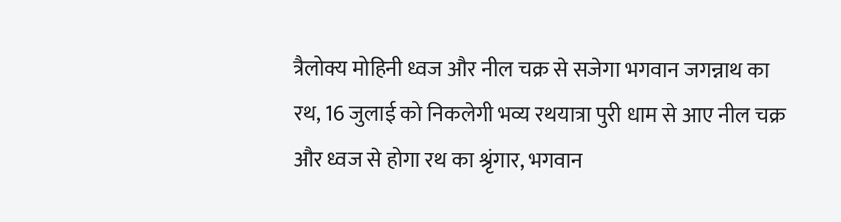त्रैलोक्य मोहिनी ध्वज और नील चक्र से सजेगा भगवान जगन्नाथ का रथ, 16 जुलाई को निकलेगी भव्य रथयात्रा पुरी धाम से आए नील चक्र और ध्वज से होगा रथ का श्रृंगार, भगवान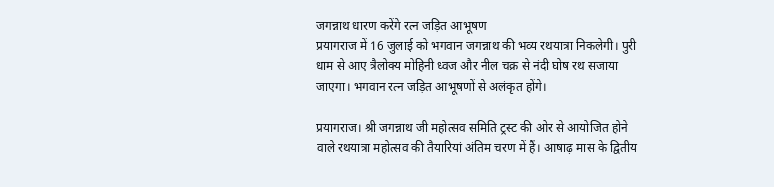जगन्नाथ धारण करेंगे रत्न जड़ित आभूषण
प्रयागराज में 16 जुलाई को भगवान जगन्नाथ की भव्य रथयात्रा निकलेगी। पुरी धाम से आए त्रैलोक्य मोहिनी ध्वज और नील चक्र से नंदी घोष रथ सजाया जाएगा। भगवान रत्न जड़ित आभूषणों से अलंकृत होंगे।

प्रयागराज। श्री जगन्नाथ जी महोत्सव समिति ट्रस्ट की ओर से आयोजित होने वाले रथयात्रा महोत्सव की तैयारियां अंतिम चरण में हैं। आषाढ़ मास के द्वितीय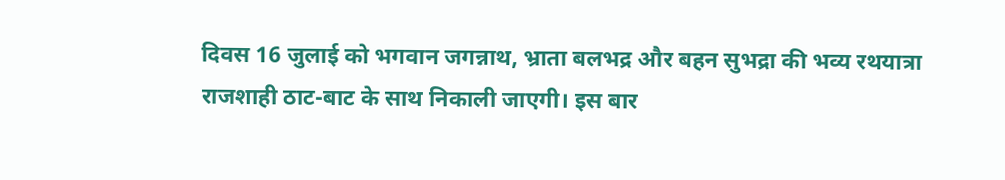दिवस 16 जुलाई को भगवान जगन्नाथ, भ्राता बलभद्र और बहन सुभद्रा की भव्य रथयात्रा राजशाही ठाट-बाट के साथ निकाली जाएगी। इस बार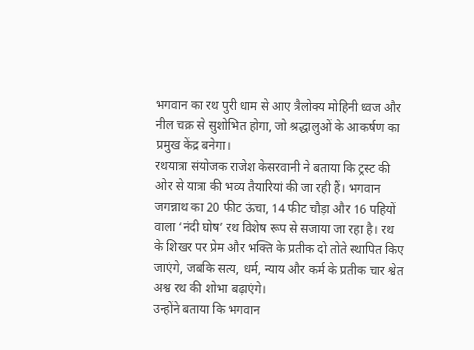भगवान का रथ पुरी धाम से आए त्रैलोक्य मोहिनी ध्वज और नील चक्र से सुशोभित होगा, जो श्रद्धालुओं के आकर्षण का प्रमुख केंद्र बनेगा।
रथयात्रा संयोजक राजेश केसरवानी ने बताया कि ट्रस्ट की ओर से यात्रा की भव्य तैयारियां की जा रही हैं। भगवान जगन्नाथ का 20 फीट ऊंचा, 14 फीट चौड़ा और 16 पहियों वाला ‘नंदी घोष’ रथ विशेष रूप से सजाया जा रहा है। रथ के शिखर पर प्रेम और भक्ति के प्रतीक दो तोते स्थापित किए जाएंगे, जबकि सत्य, धर्म, न्याय और कर्म के प्रतीक चार श्वेत अश्व रथ की शोभा बढ़ाएंगे।
उन्होंने बताया कि भगवान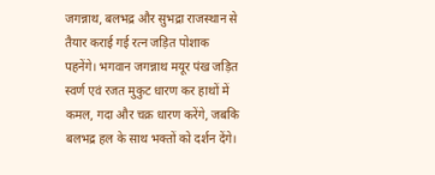जगन्नाथ, बलभद्र और सुभद्रा राजस्थान से तैयार कराई गई रत्न जड़ित पोशाक पहनेंगे। भगवान जगन्नाथ मयूर पंख जड़ित स्वर्ण एवं रजत मुकुट धारण कर हाथों में कमल, गदा और चक्र धारण करेंगे, जबकि बलभद्र हल के साथ भक्तों को दर्शन देंगे।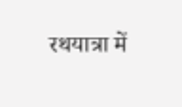रथयात्रा में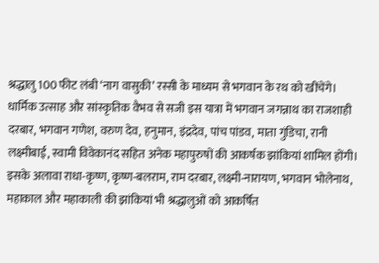श्रद्धालु 100 फीट लंबी ‘नाग वासुकी’ रस्सी के माध्यम से भगवान के रथ को खींचेंगे। धार्मिक उत्साह और सांस्कृतिक वैभव से सजी इस यात्रा में भगवान जगन्नाथ का राजशाही दरबार, भगवान गणेश, वरुण देव, हनुमान, इंद्रदेव, पांच पांडव, माता गुंडिचा, रानी लक्ष्मीबाई, स्वामी विवेकानंद सहित अनेक महापुरुषों की आकर्षक झांकियां शामिल होंगी।
इसके अलावा राधा-कृष्ण, कृष्ण-बलराम, राम दरबार, लक्ष्मी-नारायण, भगवान भोलेनाथ, महाकाल और महाकाली की झांकियां भी श्रद्धालुओं को आकर्षित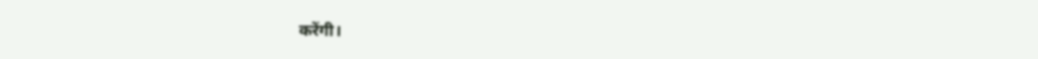करेंगी।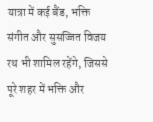यात्रा में कई बैंड, भक्ति संगीत और सुसज्जित विजय रथ भी शामिल रहेंगे, जिससे पूरे शहर में भक्ति और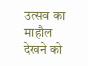उत्सव का माहौल देखने को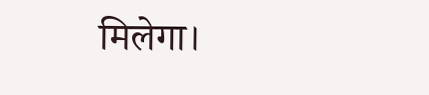मिलेगा।